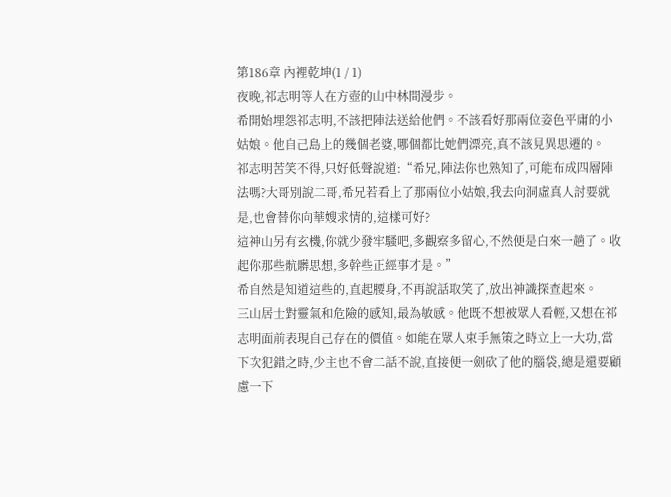第186章 內裡乾坤(1 / 1)
夜晚,祁志明等人在方壺的山中林間漫步。
希開始埋怨祁志明,不該把陣法送給他們。不該看好那兩位姿色平庸的小姑娘。他自己島上的幾個老婆,哪個都比她們漂亮,真不該見異思遷的。
祁志明苦笑不得,只好低聲說道:“希兄,陣法你也熟知了,可能布成四層陣法嗎?大哥別說二哥,希兄若看上了那兩位小姑娘,我去向洞虛真人討要就是,也會替你向華嫂求情的,這樣可好?
這神山另有玄機,你就少發牢騷吧,多觀察多留心,不然便是白來一趟了。收起你那些骯髒思想,多幹些正經事才是。”
希自然是知道這些的,直起腰身,不再說話取笑了,放出神識探查起來。
三山居士對靈氣和危險的感知,最為敏感。他既不想被眾人看輕,又想在祁志明面前表現自己存在的價值。如能在眾人束手無策之時立上一大功,當下次犯錯之時,少主也不會二話不說,直接便一劍砍了他的腦袋,總是還要顧慮一下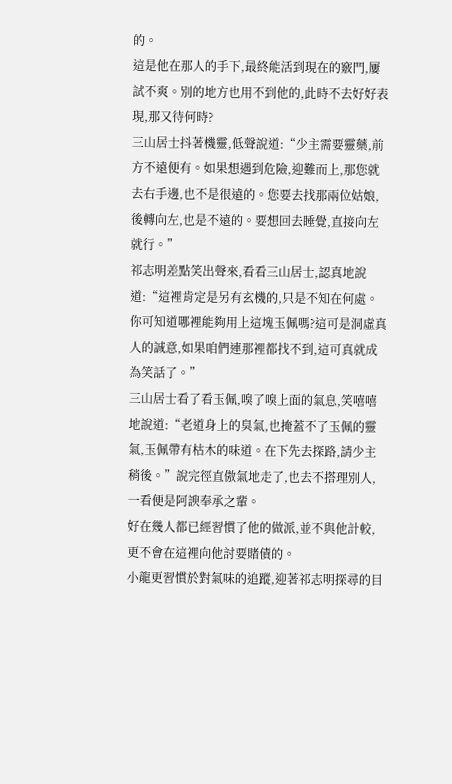的。
這是他在那人的手下,最終能活到現在的竅門,屢試不爽。別的地方也用不到他的,此時不去好好表現,那又待何時?
三山居士抖著機靈,低聲說道:“少主需要靈藥,前方不遠便有。如果想遇到危險,迎難而上,那您就去右手邊,也不是很遠的。您要去找那兩位姑娘,後轉向左,也是不遠的。要想回去睡覺,直接向左就行。”
祁志明差點笑出聲來,看看三山居士,認真地說道:“這裡肯定是另有玄機的,只是不知在何處。你可知道哪裡能夠用上這塊玉佩嗎?這可是洞虛真人的誠意,如果咱們連那裡都找不到,這可真就成為笑話了。”
三山居士看了看玉佩,嗅了嗅上面的氣息,笑嘻嘻地說道:“老道身上的臭氣,也掩蓋不了玉佩的靈氣,玉佩帶有枯木的味道。在下先去探路,請少主稍後。”說完徑直傲氣地走了,也去不搭理別人,一看便是阿諛奉承之輩。
好在幾人都已經習慣了他的做派,並不與他計較,更不會在這裡向他討要賭債的。
小龍更習慣於對氣味的追蹤,迎著祁志明探尋的目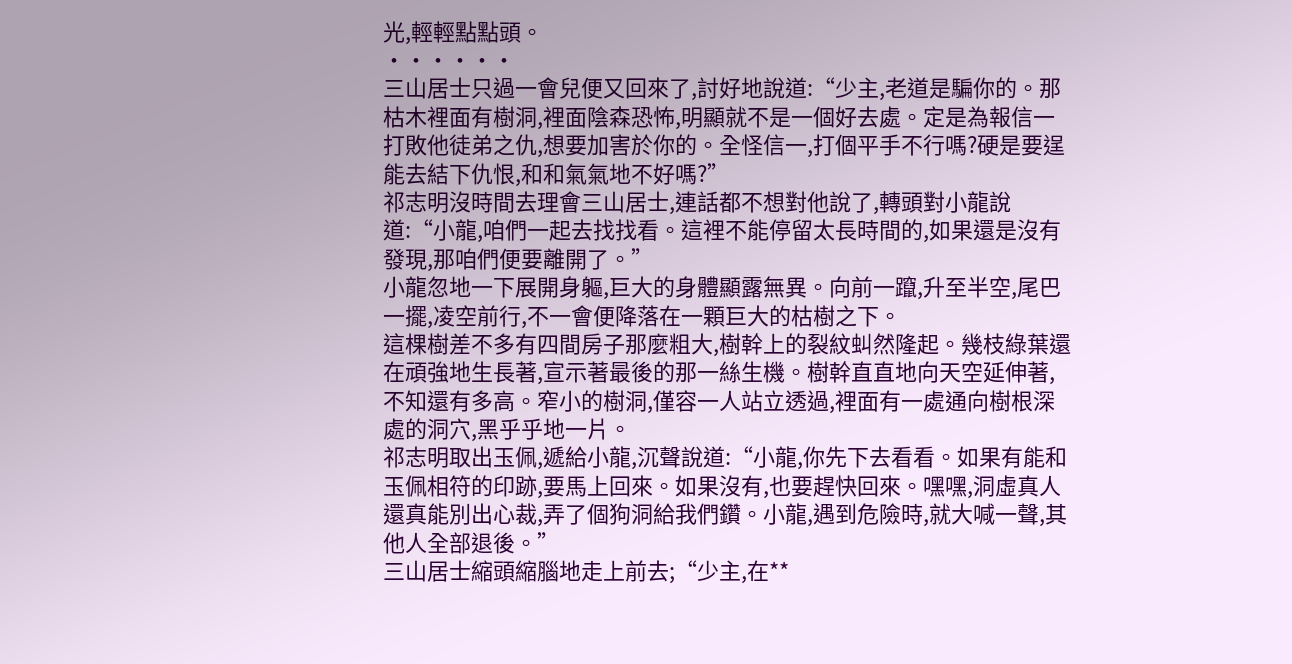光,輕輕點點頭。
······
三山居士只過一會兒便又回來了,討好地說道:“少主,老道是騙你的。那枯木裡面有樹洞,裡面陰森恐怖,明顯就不是一個好去處。定是為報信一打敗他徒弟之仇,想要加害於你的。全怪信一,打個平手不行嗎?硬是要逞能去結下仇恨,和和氣氣地不好嗎?”
祁志明沒時間去理會三山居士,連話都不想對他說了,轉頭對小龍說道:“小龍,咱們一起去找找看。這裡不能停留太長時間的,如果還是沒有發現,那咱們便要離開了。”
小龍忽地一下展開身軀,巨大的身體顯露無異。向前一躥,升至半空,尾巴一擺,凌空前行,不一會便降落在一顆巨大的枯樹之下。
這棵樹差不多有四間房子那麼粗大,樹幹上的裂紋虯然隆起。幾枝綠葉還在頑強地生長著,宣示著最後的那一絲生機。樹幹直直地向天空延伸著,不知還有多高。窄小的樹洞,僅容一人站立透過,裡面有一處通向樹根深處的洞穴,黑乎乎地一片。
祁志明取出玉佩,遞給小龍,沉聲說道:“小龍,你先下去看看。如果有能和玉佩相符的印跡,要馬上回來。如果沒有,也要趕快回來。嘿嘿,洞虛真人還真能別出心裁,弄了個狗洞給我們鑽。小龍,遇到危險時,就大喊一聲,其他人全部退後。”
三山居士縮頭縮腦地走上前去;“少主,在**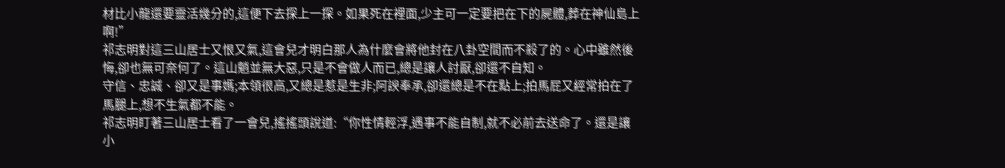材比小龍還要靈活幾分的,這便下去探上一探。如果死在裡面,少主可一定要把在下的屍體,葬在神仙島上啊!”
祁志明對這三山居士又恨又氣,這會兒才明白那人為什麼會將他封在八卦空間而不殺了的。心中雖然後悔,卻也無可奈何了。這山魈並無大惡,只是不會做人而已,總是讓人討厭,卻還不自知。
守信、忠誠、卻又是事媽;本領很高,又總是惹是生非;阿諛奉承,卻還總是不在點上;拍馬屁又經常拍在了馬腿上,想不生氣都不能。
祁志明盯著三山居士看了一會兒,搖搖頭說道:“你性情輕浮,遇事不能自制,就不必前去送命了。還是讓小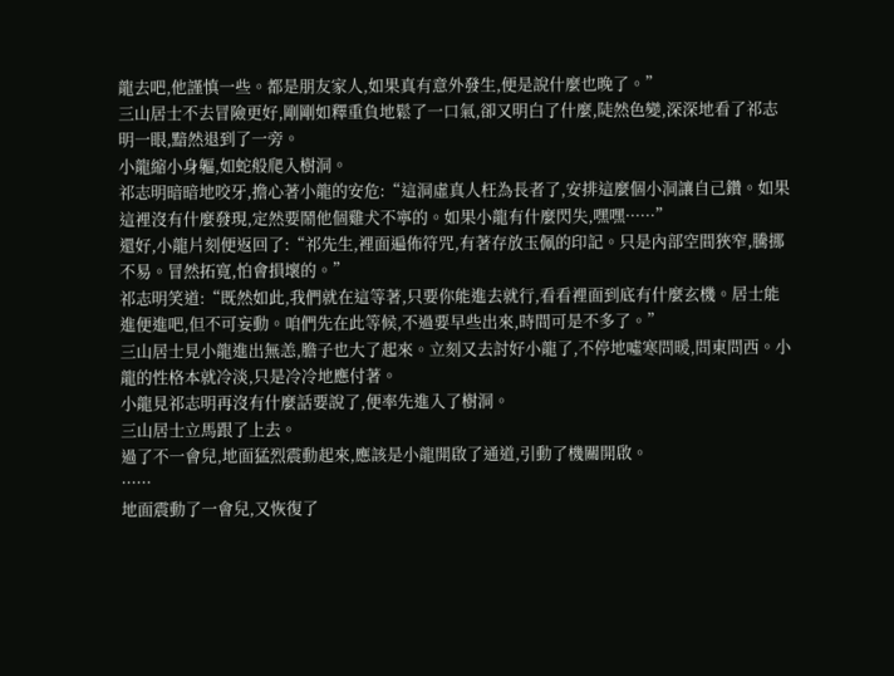龍去吧,他謹慎一些。都是朋友家人,如果真有意外發生,便是說什麼也晚了。”
三山居士不去冒險更好,剛剛如釋重負地鬆了一口氣,卻又明白了什麼,陡然色變,深深地看了祁志明一眼,黯然退到了一旁。
小龍縮小身軀,如蛇般爬入樹洞。
祁志明暗暗地咬牙,擔心著小龍的安危:“這洞虛真人枉為長者了,安排這麼個小洞讓自己鑽。如果這裡沒有什麼發現,定然要鬧他個雞犬不寧的。如果小龍有什麼閃失,嘿嘿······”
還好,小龍片刻便返回了:“祁先生,裡面遍佈符咒,有著存放玉佩的印記。只是內部空間狹窄,騰挪不易。冒然拓寬,怕會損壞的。”
祁志明笑道:“既然如此,我們就在這等著,只要你能進去就行,看看裡面到底有什麼玄機。居士能進便進吧,但不可妄動。咱們先在此等候,不過要早些出來,時間可是不多了。”
三山居士見小龍進出無恙,膽子也大了起來。立刻又去討好小龍了,不停地噓寒問暖,問東問西。小龍的性格本就冷淡,只是冷冷地應付著。
小龍見祁志明再沒有什麼話要說了,便率先進入了樹洞。
三山居士立馬跟了上去。
過了不一會兒,地面猛烈震動起來,應該是小龍開啟了通道,引動了機關開啟。
······
地面震動了一會兒,又恢復了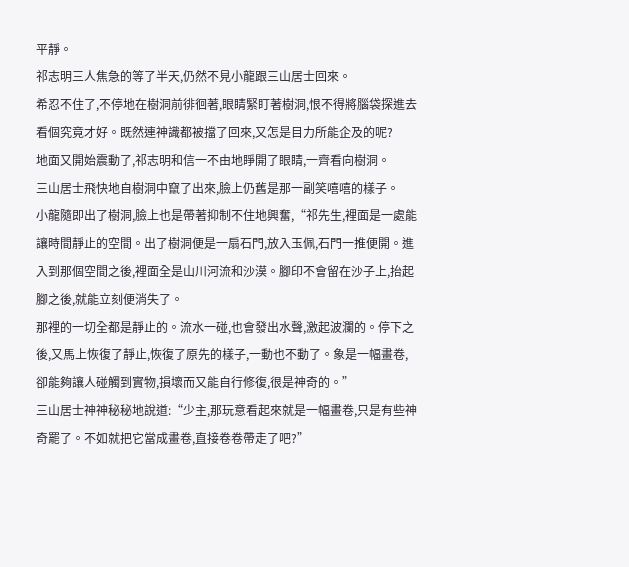平靜。
祁志明三人焦急的等了半天,仍然不見小龍跟三山居士回來。
希忍不住了,不停地在樹洞前徘徊著,眼睛緊盯著樹洞,恨不得將腦袋探進去看個究竟才好。既然連神識都被擋了回來,又怎是目力所能企及的呢?
地面又開始震動了,祁志明和信一不由地睜開了眼睛,一齊看向樹洞。
三山居士飛快地自樹洞中竄了出來,臉上仍舊是那一副笑嘻嘻的樣子。
小龍隨即出了樹洞,臉上也是帶著抑制不住地興奮,“祁先生,裡面是一處能讓時間靜止的空間。出了樹洞便是一扇石門,放入玉佩,石門一推便開。進入到那個空間之後,裡面全是山川河流和沙漠。腳印不會留在沙子上,抬起腳之後,就能立刻便消失了。
那裡的一切全都是靜止的。流水一碰,也會發出水聲,激起波瀾的。停下之後,又馬上恢復了靜止,恢復了原先的樣子,一動也不動了。象是一幅畫卷,卻能夠讓人碰觸到實物,損壞而又能自行修復,很是神奇的。”
三山居士神神秘秘地說道:“少主,那玩意看起來就是一幅畫卷,只是有些神奇罷了。不如就把它當成畫卷,直接卷卷帶走了吧?”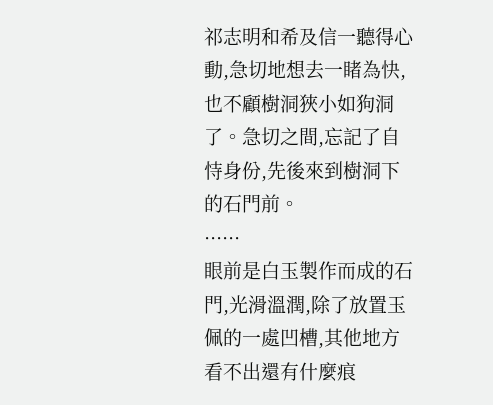祁志明和希及信一聽得心動,急切地想去一睹為快,也不顧樹洞狹小如狗洞了。急切之間,忘記了自恃身份,先後來到樹洞下的石門前。
······
眼前是白玉製作而成的石門,光滑溫潤,除了放置玉佩的一處凹槽,其他地方看不出還有什麼痕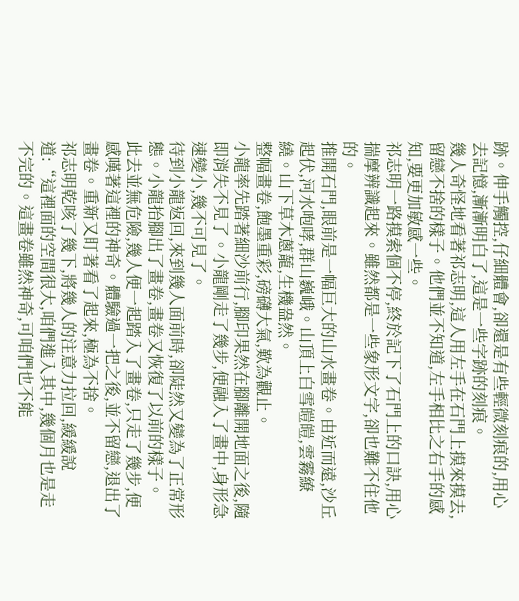跡。伸手觸控,仔細體會,卻還是有些輕微刻痕的,用心去記憶,漸漸明白了,這是一些字跡的刻痕。
幾人奇怪地看著祁志明,這人用左手在石門上摸來摸去,留戀不捨的樣子。他們並不知道,左手相比之右手的感知,要更加敏感一些。
祁志明一路摸索個不停,終於記下了石門上的口訣,用心揣摩辨識起來。雖然都是一些象形文字,卻也難不住他的。
推開石門,眼前是一幅巨大的山水畫卷。由近而遠,沙丘起伏,河水咆哮,群山巍峨。山頂上白雪皚皚,雲霧繚繞。山下草木蔥蘢,生機盎然。
整幅畫卷,飽墨重彩,磅礴大氣,歎為觀止。
小龍率先踏著細沙前行,腳印果然在腳離開地面之後,隨即消失不見了。小龍剛走了幾步,便融入了畫中,身形急速變小,幾不可見了。
待到小龍返回,來到幾人面前時,卻陡然又變為了正常形態。小龍抬腳出了畫卷,畫卷又恢復了以前的樣子。
此去並無危險,幾人便一起踏入了畫卷,只走了幾步,便感嘆著這裡的神奇。體驗過一把之後,並不留戀,退出了畫卷。重新又盯著看了起來,極為不捨。
祁志明乾咳了幾下,將幾人的注意力拉回,緩緩說道:“這裡面的空間很大,咱們進入其中,幾個月也是走不完的。這畫卷雖然神奇,可咱們也不能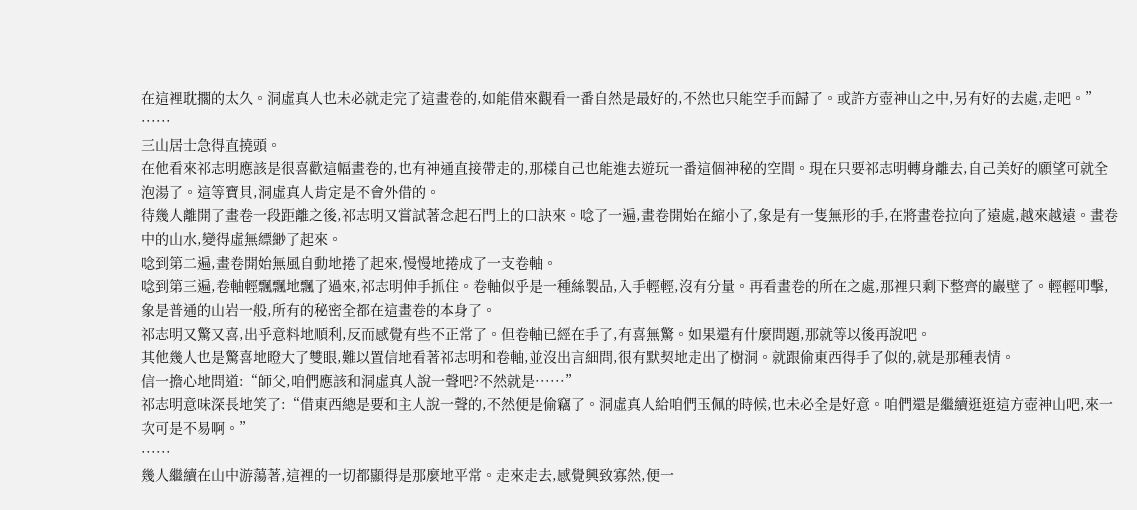在這裡耽擱的太久。洞虛真人也未必就走完了這畫卷的,如能借來觀看一番自然是最好的,不然也只能空手而歸了。或許方壺神山之中,另有好的去處,走吧。”
······
三山居士急得直撓頭。
在他看來祁志明應該是很喜歡這幅畫卷的,也有神通直接帶走的,那樣自己也能進去遊玩一番這個神秘的空間。現在只要祁志明轉身離去,自己美好的願望可就全泡湯了。這等寶貝,洞虛真人肯定是不會外借的。
待幾人離開了畫卷一段距離之後,祁志明又嘗試著念起石門上的口訣來。唸了一遍,畫卷開始在縮小了,象是有一隻無形的手,在將畫卷拉向了遠處,越來越遠。畫卷中的山水,變得虛無縹緲了起來。
唸到第二遍,畫卷開始無風自動地捲了起來,慢慢地捲成了一支卷軸。
唸到第三遍,卷軸輕飄飄地飄了過來,祁志明伸手抓住。卷軸似乎是一種絲製品,入手輕輕,沒有分量。再看畫卷的所在之處,那裡只剩下整齊的巖壁了。輕輕叩擊,象是普通的山岩一般,所有的秘密全都在這畫卷的本身了。
祁志明又驚又喜,出乎意料地順利,反而感覺有些不正常了。但卷軸已經在手了,有喜無驚。如果還有什麼問題,那就等以後再說吧。
其他幾人也是驚喜地瞪大了雙眼,難以置信地看著祁志明和卷軸,並沒出言細問,很有默契地走出了樹洞。就跟偷東西得手了似的,就是那種表情。
信一擔心地問道:“師父,咱們應該和洞虛真人說一聲吧?不然就是······”
祁志明意味深長地笑了:“借東西總是要和主人說一聲的,不然便是偷竊了。洞虛真人給咱們玉佩的時候,也未必全是好意。咱們還是繼續逛逛這方壺神山吧,來一次可是不易啊。”
······
幾人繼續在山中游蕩著,這裡的一切都顯得是那麼地平常。走來走去,感覺興致寡然,便一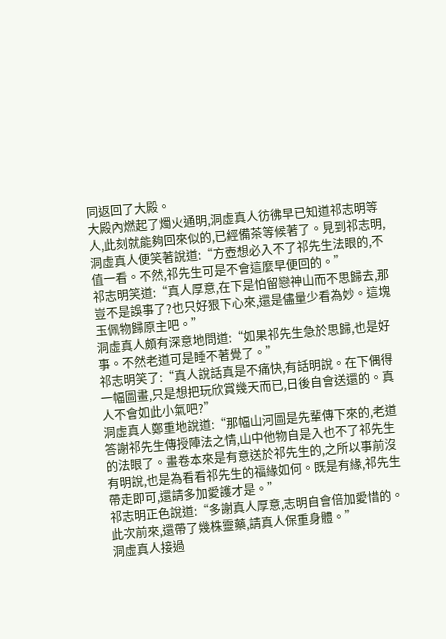同返回了大殿。
大殿內燃起了燭火通明,洞虛真人彷彿早已知道祁志明等人,此刻就能夠回來似的,已經備茶等候著了。見到祁志明,洞虛真人便笑著說道:“方壺想必入不了祁先生法眼的,不值一看。不然,祁先生可是不會這麼早便回的。”
祁志明笑道:“真人厚意,在下是怕留戀神山而不思歸去,那豈不是誤事了?也只好狠下心來,還是儘量少看為妙。這塊玉佩物歸原主吧。”
洞虛真人頗有深意地問道:“如果祁先生急於思歸,也是好事。不然老道可是睡不著覺了。”
祁志明笑了:“真人說話真是不痛快,有話明說。在下偶得一幅圖畫,只是想把玩欣賞幾天而已,日後自會送還的。真人不會如此小氣吧?”
洞虛真人鄭重地說道:“那幅山河圖是先輩傳下來的,老道答謝祁先生傳授陣法之情,山中他物自是入也不了祁先生的法眼了。畫卷本來是有意送於祁先生的,之所以事前沒有明說,也是為看看祁先生的福緣如何。既是有緣,祁先生帶走即可,還請多加愛護才是。”
祁志明正色說道:“多謝真人厚意,志明自會倍加愛惜的。此次前來,還帶了幾株靈藥,請真人保重身體。”
洞虛真人接過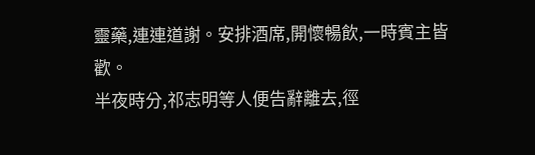靈藥,連連道謝。安排酒席,開懷暢飲,一時賓主皆歡。
半夜時分,祁志明等人便告辭離去,徑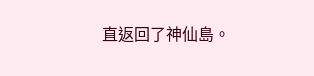直返回了神仙島。